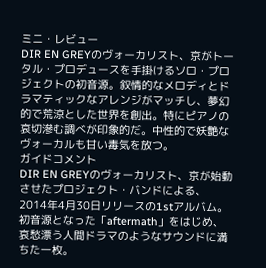ミニ・レビュー
DIR EN GREYのヴォーカリスト、京がトータル・プロデュースを手掛けるソロ・プロジェクトの初音源。叙情的なメロディとドラマティックなアレンジがマッチし、夢幻的で荒涼とした世界を創出。特にピアノの哀切滲む調べが印象的だ。中性的で妖艶なヴォーカルも甘い毒気を放つ。
ガイドコメント
DIR EN GREYのヴォーカリスト、京が始動させたプロジェクト・バンドによる、2014年4月30日リリースの1stアルバム。初音源となった「aftermath」をはじめ、哀愁漂う人間ドラマのようなサウンドに満ちた一枚。